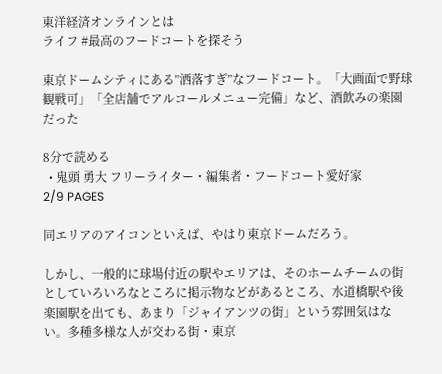東洋経済オンラインとは
ライフ #最高のフードコートを探そう

東京ドームシティにある”洒落すぎ”なフードコート。「大画面で野球観戦可」「全店舗でアルコールメニュー完備」など、酒飲みの楽園だった

8分で読める
  • 鬼頭 勇大 フリーライター・編集者・フードコート愛好家
2/9 PAGES

同エリアのアイコンといえば、やはり東京ドームだろう。

しかし、一般的に球場付近の駅やエリアは、そのホームチームの街としていろいろなところに掲示物などがあるところ、水道橋駅や後楽園駅を出ても、あまり「ジャイアンツの街」という雰囲気はない。多種多様な人が交わる街・東京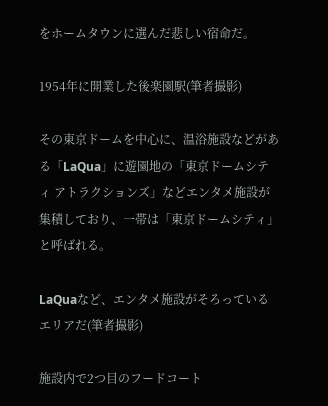をホームタウンに選んだ悲しい宿命だ。

1954年に開業した後楽園駅(筆者撮影)

その東京ドームを中心に、温浴施設などがある「LaQua」に遊園地の「東京ドームシティ アトラクションズ」などエンタメ施設が集積しており、一帯は「東京ドームシティ」と呼ばれる。

LaQuaなど、エンタメ施設がそろっているエリアだ(筆者撮影)

施設内で2つ目のフードコート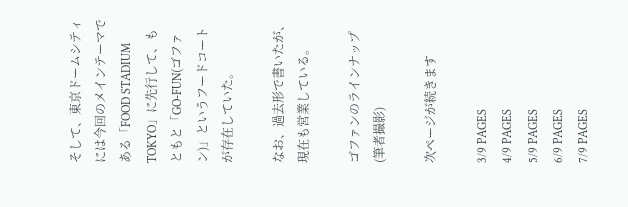そして、東京ドームシティには今回のメインテーマである「FOOD STADIUM TOKYO」に先行して、もともと「GO-FUN(ゴファン)」というフードコートが存在していた。

なお、過去形で書いたが、現在も営業している。

ゴファンのラインナップ(筆者撮影)

次ページが続きます

3/9 PAGES
4/9 PAGES
5/9 PAGES
6/9 PAGES
7/9 PAGES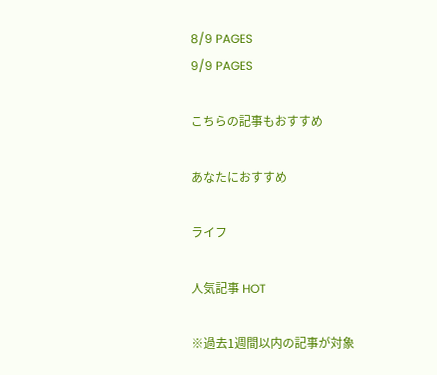8/9 PAGES
9/9 PAGES

こちらの記事もおすすめ

あなたにおすすめ

ライフ

人気記事 HOT

※過去1週間以内の記事が対象